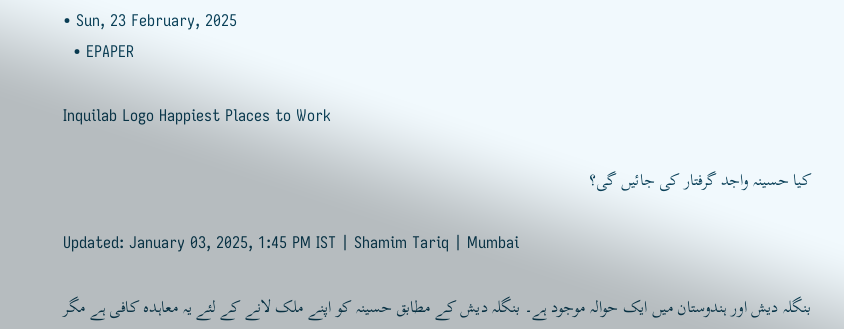• Sun, 23 February, 2025
  • EPAPER

Inquilab Logo Happiest Places to Work

کیا حسینہ واجد گرفتار کی جائیں گی؟

Updated: January 03, 2025, 1:45 PM IST | Shamim Tariq | Mumbai

بنگلہ دیش اور ہندوستان میں ایک حوالہ موجود ہے۔ بنگلہ دیش کے مطابق حسینہ کو اپنے ملک لانے کے لئے یہ معاہدہ کافی ہے مگر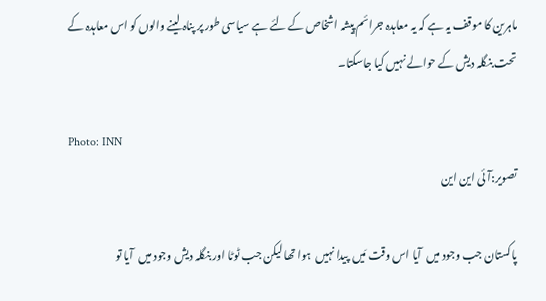ماہرین کا موقف یہ ہے کہ یہ معاہدہ جرائم پیشہ اشخاص کے لئے ہے سیاسی طور پر پناہ لینے والوں کو اس معاہدہ کے تحت بنگلہ دیش کے حوالے نہیں کیا جاسکتا۔

Photo: INN
تصویر:آئی این این

پاکستان جب وجود میں  آیا اس وقت مَیں  پیدا نہیں  ہوا تھا لیکن جب ٹوٹا اور بنگلہ دیش وجود میں  آیا تو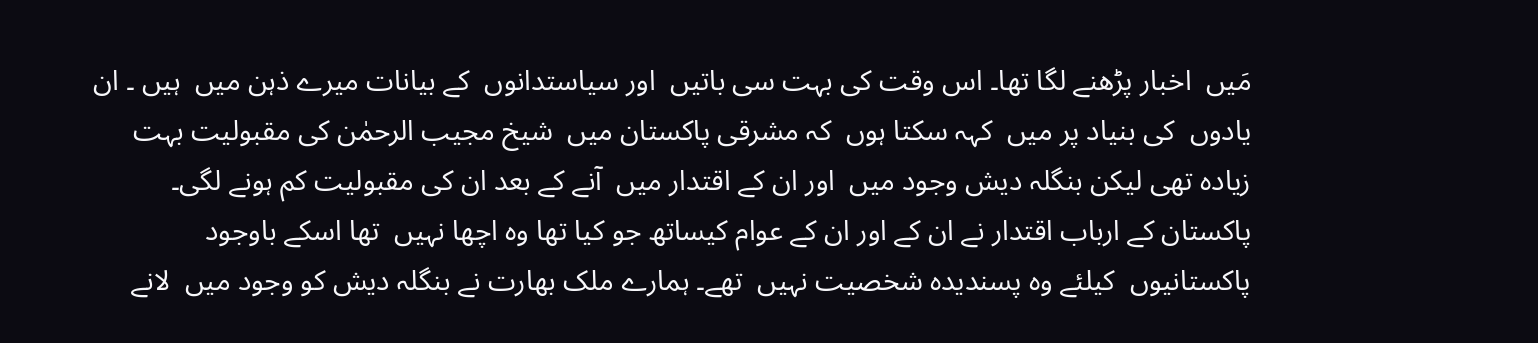مَیں  اخبار پڑھنے لگا تھا۔ اس وقت کی بہت سی باتیں  اور سیاستدانوں  کے بیانات میرے ذہن میں  ہیں ۔ ان یادوں  کی بنیاد پر میں  کہہ سکتا ہوں  کہ مشرقی پاکستان میں  شیخ مجیب الرحمٰن کی مقبولیت بہت زیادہ تھی لیکن بنگلہ دیش وجود میں  اور ان کے اقتدار میں  آنے کے بعد ان کی مقبولیت کم ہونے لگی۔ پاکستان کے ارباب اقتدار نے ان کے اور ان کے عوام کیساتھ جو کیا تھا وہ اچھا نہیں  تھا اسکے باوجود پاکستانیوں  کیلئے وہ پسندیدہ شخصیت نہیں  تھے۔ ہمارے ملک بھارت نے بنگلہ دیش کو وجود میں  لانے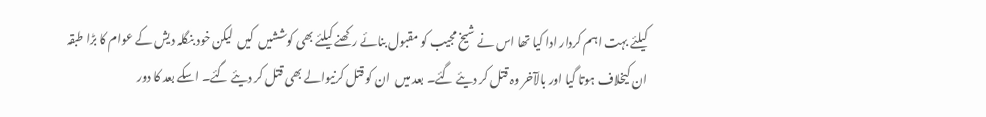کیلئے بہت اہم کردار ادا کیا تھا اس نے شیخ مجیب کو مقبول بنائے رکھنے کیلئے بھی کوششیں  کیں  لیکن خود بنگلہ دیش کے عوام کا بڑا طبقہ ان کیخلاف ہوتا گیا اور بالآخر وہ قتل کر دیئے گئے۔ بعد میں  ان کو قتل کرنیوالے بھی قتل کر دیئے گئے۔ اسکے بعد کا دور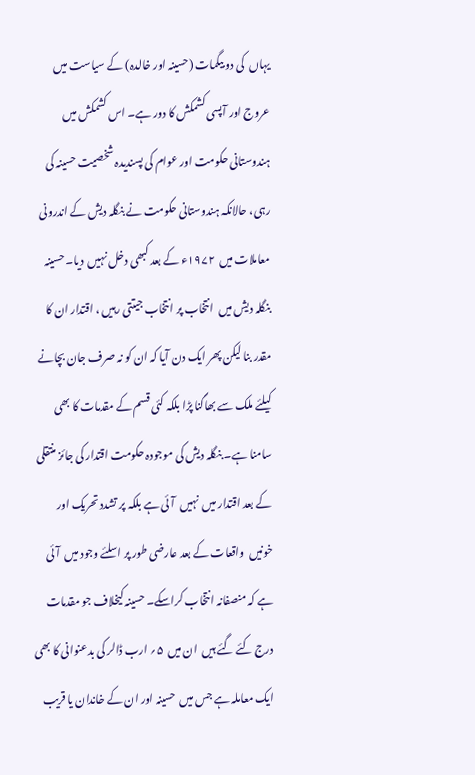یہاں  کی دو بیگمات (حسینہ اور خالدہ) کے سیاست میں  عروج اور آپسی کشمکش کا دور ہے۔ اس کشمکش میں  ہندوستانی حکومت اور عوام کی پسندیدہ شخصیت حسینہ کی رہی، حالانکہ ہندوستانی حکومت نے بنگلہ دیش کے اندرونی معاملات میں  ۱۹۷۲ء کے بعد کبھی دخل نہیں  دیا۔ حسینہ بنگلہ دیش میں  انتخاب پر انتخاب جیتتی رہیں ، اقتدار ان کا مقدر بنا لیکن پھر ایک دن آیا کہ ان کو نہ صرف جان بچانے کیلئے ملک سے بھاگنا پڑا بلکہ کئی قسم کے مقدمات کا بھی سامنا ہے۔ بنگلہ دیش کی موجودہ حکومت اقتدار کی جائز منتقلی کے بعد اقتدار میں  نہیں  آئی ہے بلکہ پر تشدد تحریک اور خونیں  واقعات کے بعد عارضی طور پر اسلئے وجود میں  آئی ہے کہ منصفانہ انتخاب کراسکے۔ حسینہ کیخلاف جو مقدمات درج کئے گئے ہیں  ان میں  ۵؍ ارب ڈالر کی بدعنوانی کا بھی ایک معاملہ ہے جس میں  حسینہ اور ان کے خاندان یا قریب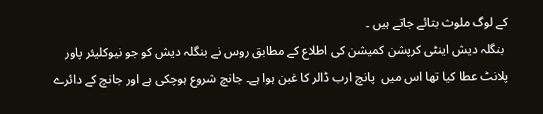کے لوگ ملوث بتائے جاتے ہیں ۔
 بنگلہ دیش اینٹی کرپشن کمیشن کی اطلاع کے مطابق روس نے بنگلہ دیش کو جو نیوکلیئر پاور پلانٹ عطا کیا تھا اس میں  پانچ ارب ڈالر کا غبن ہوا ہے۔ جانچ شروع ہوچکی ہے اور جانچ کے دائرے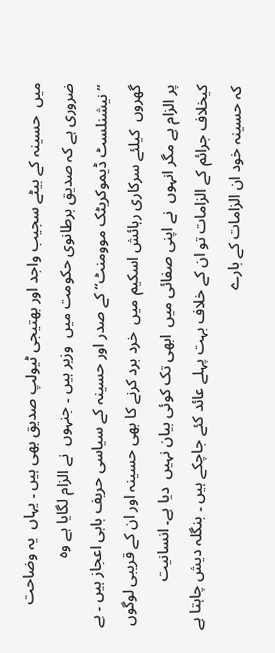میں  حسینہ کے بیٹے سجیب واجد اور بھتیجی ٹیولپ صدیق بھی ہیں ۔ یہاں  یہ وضاحت ضروری ہے کہ صدیق برطانوی حکومت میں  وزیر ہیں ۔ جنہوں  نے الزام لگایا ہے وہ ’’نیشنلسٹ ڈیموکریٹک موومنٹ‘‘ کے صدر اور حسینہ کے سیاسی حریف بابی اعجاز ہیں ۔ بے گھروں  کیلئے سرکاری رہائش اسکیم میں  خرد برد کرنے کا بھی حسینہ اور ان کے قریبی لوگوں  پر الزام ہے مگر انہوں  نے اپنی صفائی میں  ابھی تک کوئی بیان نہیں  دیا ہے۔ انسانیت کیخلاف جرائم کے الزامات تو ان کے خلاف بہت پہلے عائد کئے جاچکے ہیں ۔ بنگلہ دیش چاہتا ہے کہ حسینہ خود ان الزامات کے بارے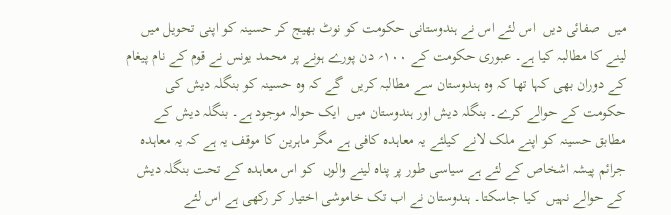میں  صفائی دیں  اس لئے اس نے ہندوستانی حکومت کو نوٹ بھیج کر حسینہ کو اپنی تحویل میں  لینے کا مطالبہ کیا ہے۔ عبوری حکومت کے ۱۰۰؍ دن پورے ہونے پر محمد یونس نے قوم کے نام پیغام کے دوران بھی کہا تھا کہ وہ ہندوستان سے مطالبہ کریں  گے کہ وہ حسینہ کو بنگلہ دیش کی حکومت کے حوالے کرے۔ بنگلہ دیش اور ہندوستان میں  ایک حوالہ موجود ہے۔ بنگلہ دیش کے مطابق حسینہ کو اپنے ملک لانے کیلئے یہ معاہدہ کافی ہے مگر ماہرین کا موقف یہ ہے کہ یہ معاہدہ جرائم پیشہ اشخاص کے لئے ہے سیاسی طور پر پناہ لینے والوں  کو اس معاہدہ کے تحت بنگلہ دیش کے حوالے نہیں  کیا جاسکتا۔ ہندوستان نے اب تک خاموشی اختیار کر رکھی ہے اس لئے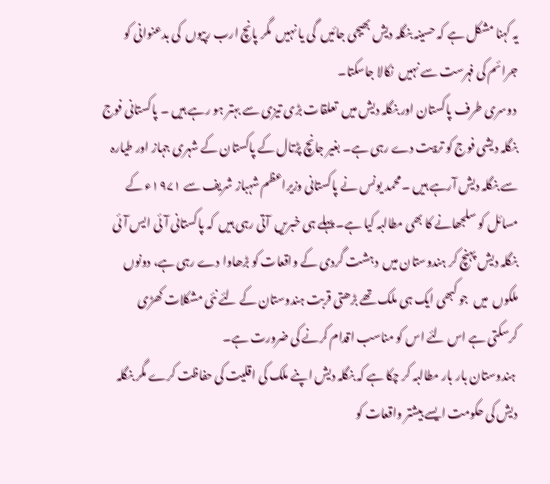یہ کہنا مشکل ہے کہ حسینہ بنگلہ دیش بھیجی جائیں  گی یا نہیں  مگر پانچ ارب رپیوں  کی بدعنوانی کو جرائم کی فہرست سے نہیں  نکالا جاسکتا۔
 دوسری طرف پاکستان اور بنگلہ دیش میں  تعلقات بڑی تیزی سے بہتر ہو رہے ہیں ۔ پاکستانی فوج بنگلہ دیشی فوج کو تربیت دے رہی ہے۔ بغیر جانچ پڑتال کے پاکستان کے شہری جہاز اور طیارہ سے بنگلہ دیش آرہے ہیں ۔ محمد یونس نے پاکستانی وزیراعظم شہباز شریف سے ۱۹۷۱ء کے مسائل کو سلجھانے کا بھی مطالبہ کیا ہے۔ پہلے ہی خبریں  آتی رہی ہیں  کہ پاکستانی آئی ایس آئی بنگلہ دیش پہنچ کر ہندوستان میں  دہشت گردی کے واقعات کو بڑھاوا دے رہی ہے، دونوں  ملکوں  میں  جو کبھی ایک ہی ملک تھے بڑھتی قربت ہندوستان کے لئے نئی مشکلات کھڑی کرسکتی ہے اس لئے اس کو مناسب اقدام کرنے کی ضرورت ہے۔
 ہندوستان بار بار مطالبہ کر چکا ہے کہ بنگلہ دیش اپنے ملک کی اقلیت کی حفاظت کرے مگر بنگلہ دیش کی حکومت ایسے بیشتر واقعات کو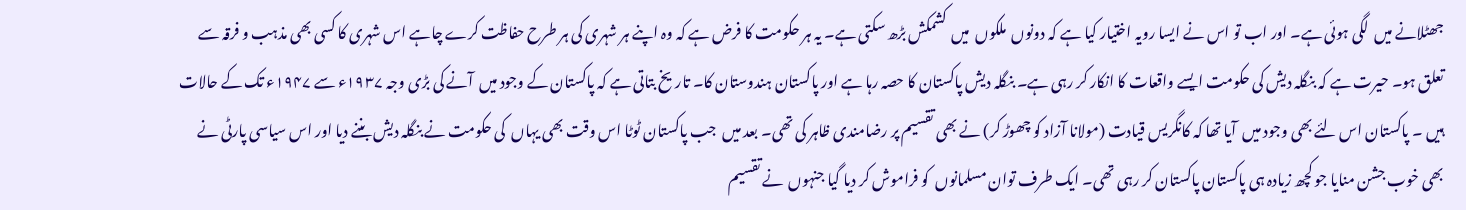جھٹلانے میں  لگی ہوئی ہے۔ اور اب تو اس نے ایسا رویہ اختیار کیا ہے کہ دونوں  ملکوں  میں  کشمکش بڑھ سکتی ہے۔ یہ ہر حکومت کا فرض ہے کہ وہ اپنے ہر شہری کی ہر طرح حفاظت کرے چاہے اس شہری کا کسی بھی مذہب و فرقہ سے تعلق ہو۔ حیرت ہے کہ بنگلہ دیش کی حکومت ایسے واقعات کا انکار کر رہی ہے۔ بنگلہ دیش پاکستان کا حصہ رہا ہے اور پاکستان ہندوستان کا۔ تاریخ بتاتی ہے کہ پاکستان کے وجود میں  آنے کی بڑی وجہ ۱۹۳۷ء سے ۱۹۴۷ء تک کے حالات ہیں ۔ پاکستان اس لئے بھی وجود میں  آیا تھا کہ کانگریس قیادت (مولانا آزاد کو چھوڑ کر) نے بھی تقسیم پر رضامندی ظاہر کی تھی۔ بعد میں  جب پاکستان ٹوٹا اس وقت بھی یہاں  کی حکومت نے بنگلہ دیش بننے دیا اور اس سیاسی پارٹی نے بھی خوب جشن منایا جو کچھ زیادہ ہی پاکستان پاکستان کر رہی تھی۔ ایک طرف توان مسلمانوں  کو فراموش کر دیا گیا جنہوں  نے تقسیم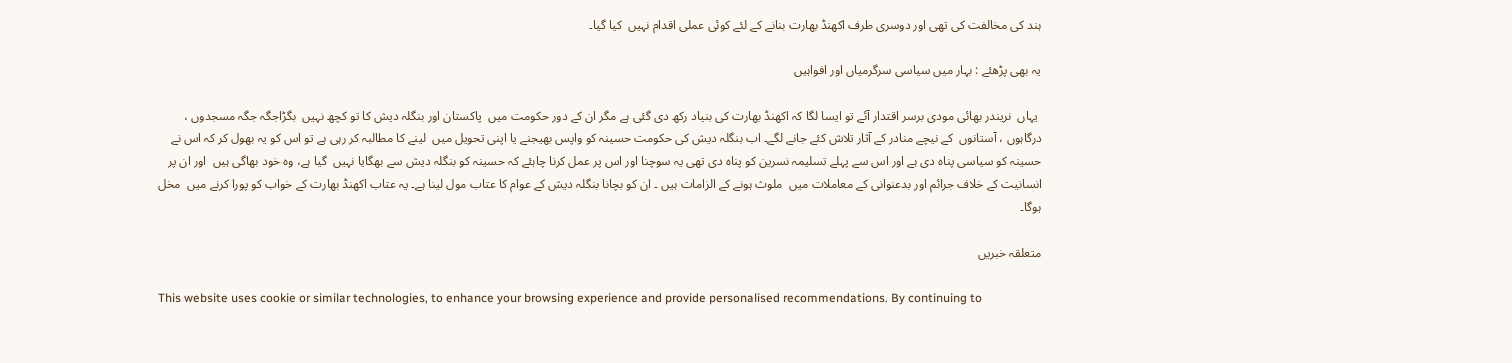ہند کی مخالفت کی تھی اور دوسری طرف اکھنڈ بھارت بنانے کے لئے کوئی عملی اقدام نہیں  کیا گیا۔

یہ بھی پڑھئے : بہار میں سیاسی سرگرمیاں اور افواہیں

 یہاں  نریندر بھائی مودی برسر اقتدار آئے تو ایسا لگا کہ اکھنڈ بھارت کی بنیاد رکھ دی گئی ہے مگر ان کے دور حکومت میں  پاکستان اور بنگلہ دیش کا تو کچھ نہیں  بگڑاجگہ جگہ مسجدوں ، درگاہوں ، آستانوں  کے نیچے منادر کے آثار تلاش کئے جانے لگے۔ اب بنگلہ دیش کی حکومت حسینہ کو واپس بھیجنے یا اپنی تحویل میں  لینے کا مطالبہ کر رہی ہے تو اس کو یہ بھول کر کہ اس نے حسینہ کو سیاسی پناہ دی ہے اور اس سے پہلے تسلیمہ نسرین کو پناہ دی تھی یہ سوچنا اور اس پر عمل کرنا چاہئے کہ حسینہ کو بنگلہ دیش سے بھگایا نہیں  گیا ہے، وہ خود بھاگی ہیں  اور ان پر انسانیت کے خلاف جرائم اور بدعنوانی کے معاملات میں  ملوث ہونے کے الزامات ہیں ۔ ان کو بچانا بنگلہ دیش کے عوام کا عتاب مول لینا ہے۔ یہ عتاب اکھنڈ بھارت کے خواب کو پورا کرنے میں  مخل ہوگا۔

متعلقہ خبریں

This website uses cookie or similar technologies, to enhance your browsing experience and provide personalised recommendations. By continuing to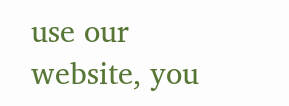use our website, you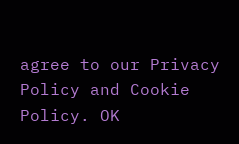agree to our Privacy Policy and Cookie Policy. OK